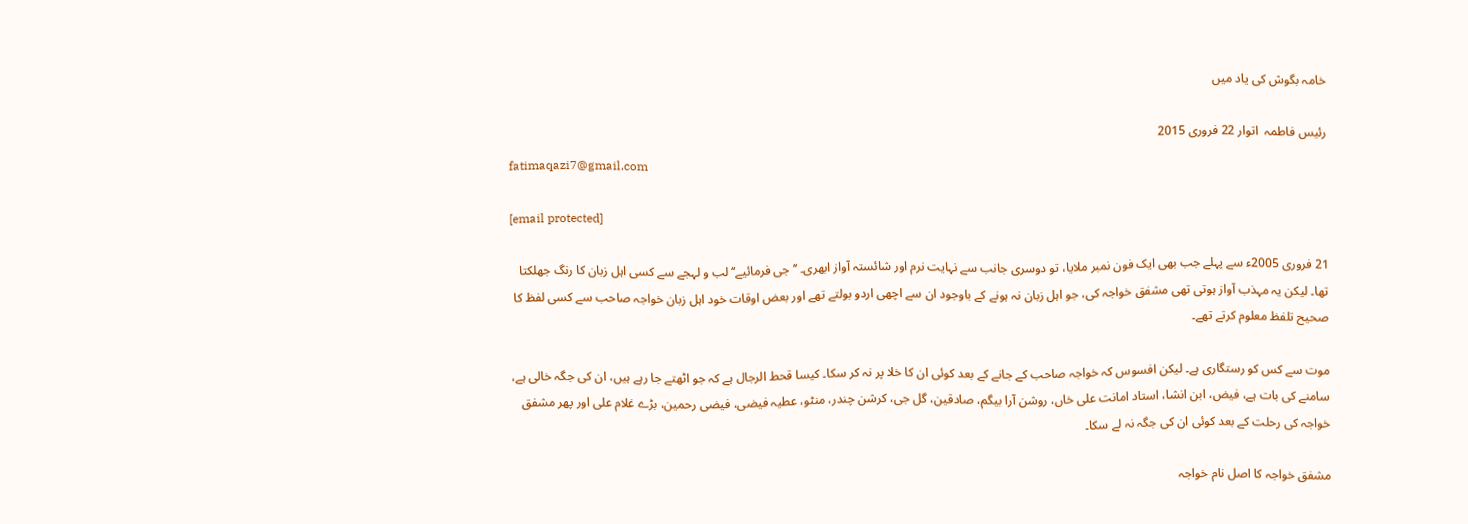خامہ بگوش کی یاد میں

رئیس فاطمہ  اتوار 22 فروری 2015
fatimaqazi7@gmail.com

[email protected]

21 فروری 2005ء سے پہلے جب بھی ایک فون نمبر ملایا، تو دوسری جانب سے نہایت نرم اور شائستہ آواز ابھری۔ ’’جی فرمائیے‘‘ لب و لہجے سے کسی اہل زبان کا رنگ جھلکتا تھا۔ لیکن یہ مہذب آواز ہوتی تھی مشفق خواجہ کی، جو اہل زبان نہ ہونے کے باوجود ان سے اچھی اردو بولتے تھے اور بعض اوقات خود اہل زبان خواجہ صاحب سے کسی لفظ کا صحیح تلفظ معلوم کرتے تھے۔

موت سے کس کو رستگاری ہے۔ لیکن افسوس کہ خواجہ صاحب کے جانے کے بعد کوئی ان کا خلا پر نہ کر سکا۔ کیسا قحط الرجال ہے کہ جو اٹھتے جا رہے ہیں، ان کی جگہ خالی ہے، سامنے کی بات ہے، فیض، ابن انشا، استاد امانت علی خاں، روشن آرا بیگم، صادقین، گل جی، کرشن چندر، منٹو، عطیہ فیضی، فیضی رحمین، بڑے غلام علی اور پھر مشفق خواجہ کی رحلت کے بعد کوئی ان کی جگہ نہ لے سکا۔

مشفق خواجہ کا اصل نام خواجہ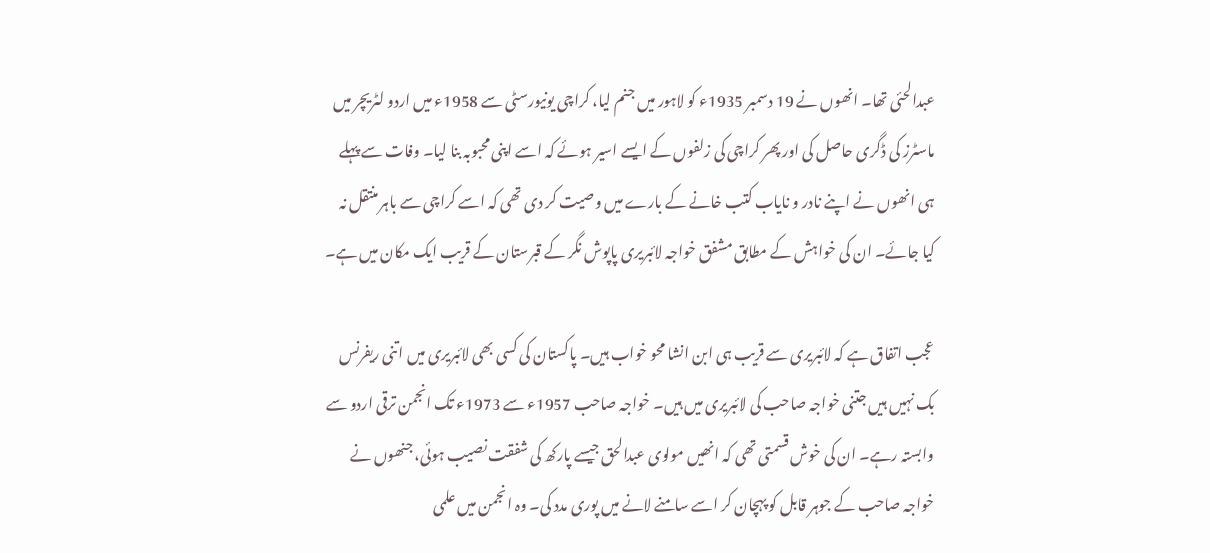عبدالحئی تھا۔ انھوں نے 19 دسمبر 1935ء کو لاہور میں جنم لیا، کراچی یونیورسٹی سے 1958ء میں اردو لٹریچر میں ماسٹرز کی ڈگری حاصل کی اور پھر کراچی کی زلفوں کے ایسے اسیر ہوئے کہ اسے اپنی محبوبہ بنا لیا۔ وفات سے پہلے ہی انھوں نے اپنے نادر و نایاب کتب خانے کے بارے میں وصیت کر دی تھی کہ اسے کراچی سے باہر منتقل نہ کیا جائے۔ ان کی خواہش کے مطابق مشفق خواجہ لائبریری پاپوش نگر کے قبرستان کے قریب ایک مکان میں ہے۔

عجب اتفاق ہے کہ لائبریری سے قریب ہی ابن انشا محو خواب ہیں۔ پاکستان کی کسی بھی لائبریری میں اتنی ریفرنس بک نہیں ہیں جتنی خواجہ صاحب کی لائبریری میں ہیں۔ خواجہ صاحب 1957ء سے 1973ء تک انجمن ترقی اردو سے وابستہ رہے۔ ان کی خوش قسمتی تھی کہ انھیں مولوی عبدالحق جیسے پارکھ کی شفقت نصیب ہوئی، جنھوں نے خواجہ صاحب کے جوہر قابل کو پہچان کر اسے سامنے لانے میں پوری مدد کی۔ وہ انجمن میں علمی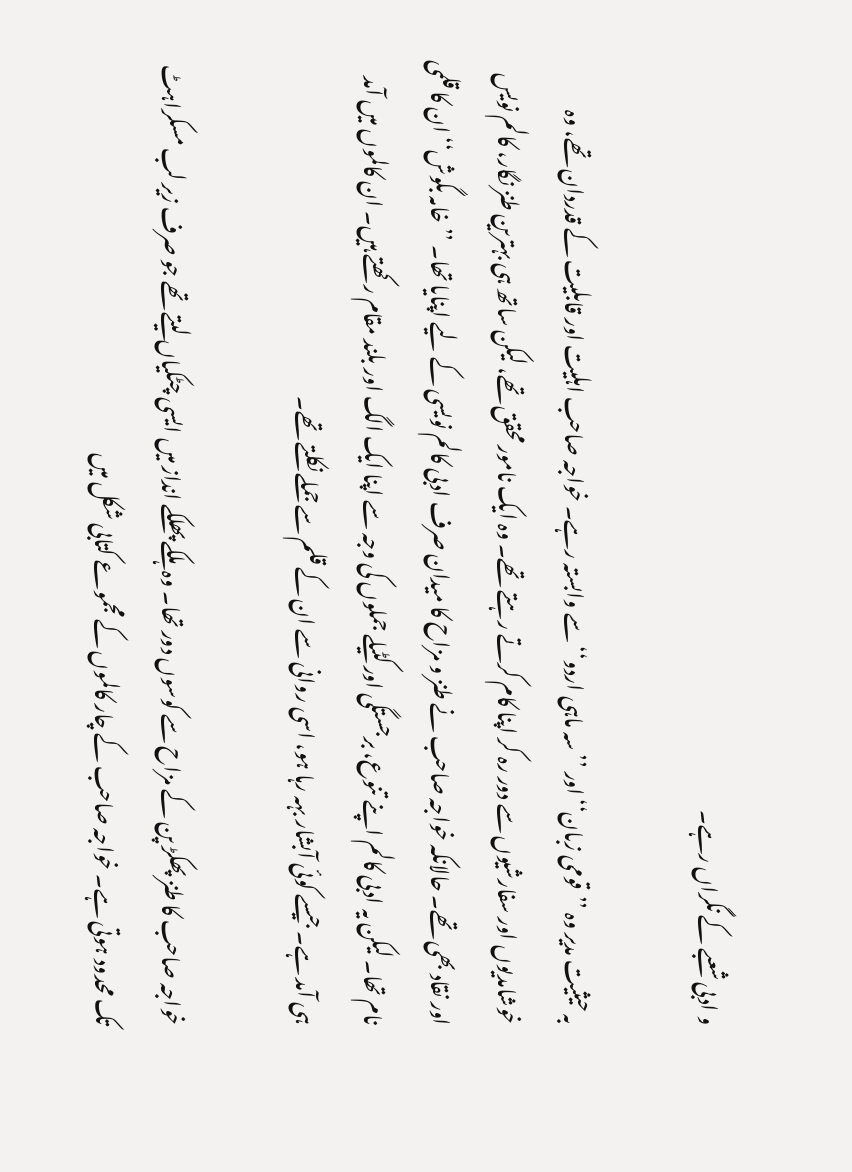و ادبی شعبے کے نگراں رہے۔

بہ حیثیت مدیر وہ ’’قومی زبان‘‘ اور ’’سہ ماہی اردو‘‘ سے وابستہ رہے۔ خواجہ صاحب اہلیت اور قابلیت کے قدردان تھے، وہ خوشامدیوں اور سفارشیوں سے دور رہ کر اپنا کام کرتے رہتے تھے۔ وہ ایک نامور محقق تھے، لیکن ساتھ ہی بہترین طنز نگار، کالم نویس اور نقاد بھی تھے۔ حالانکہ خواجہ صاحب نے طنز و مزاح کا میدان صرف ادبی کالم نویسی کے لیے اپنایا تھا۔ ’’خامہ بگوش‘‘ ان کا قلمی نام تھا۔ لیکن یہ ادبی کالم اپنے تنوع، برجستگی اور کٹیلے جملوں کی وجہ سے اپنا ایک الگ اور بلند مقام رکھتے ہیں۔ ان کالموں میں آمد ہی آمد ہے۔ جیسے کوئی آبشار بہہ رہا ہو، اسی روانی سے ان کے قلم سے جملے نکلتے تھے۔

خواجہ صاحب کا طنز پھکڑ پن کے مزاح سے کوسوں دور تھا۔ وہ ہلکے پھلکے انداز میں ایسی چٹکیاں لیتے تھے جو صرف زیر لب مسکراہٹ تک محدود ہوتی ہے۔ خواجہ صاحب کے چار کالموں کے مجموعے کتابی شکل میں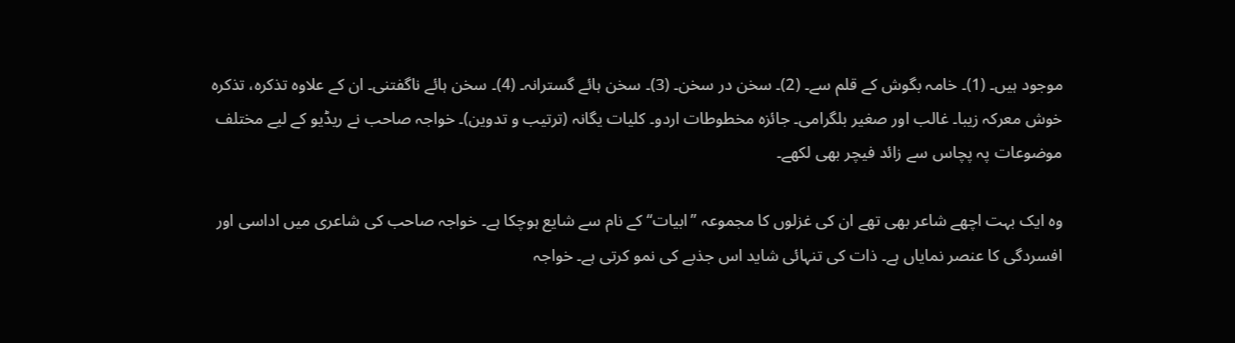موجود ہیں۔ (1)۔ خامہ بگوش کے قلم سے۔ (2)۔ سخن در سخن۔ (3)۔ سخن ہائے گسترانہ۔ (4)۔ سخن ہائے ناگفتنی۔ ان کے علاوہ تذکرہ، تذکرہ خوش معرکہ زیبا۔ غالب اور صغیر بلگرامی۔ جائزہ مخطوطات اردو۔ کلیات یگانہ (ترتیب و تدوین)۔ خواجہ صاحب نے ریڈیو کے لیے مختلف موضوعات پہ پچاس سے زائد فیچر بھی لکھے۔

وہ ایک بہت اچھے شاعر بھی تھے ان کی غزلوں کا مجموعہ ’’ابیات‘‘ کے نام سے شایع ہوچکا ہے۔ خواجہ صاحب کی شاعری میں اداسی اور افسردگی کا عنصر نمایاں ہے۔ ذات کی تنہائی شاید اس جذبے کی نمو کرتی ہے۔ خواجہ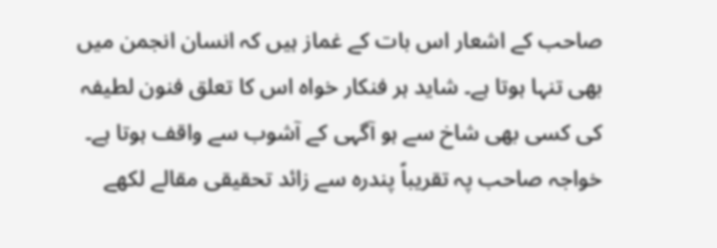صاحب کے اشعار اس بات کے غماز ہیں کہ انسان انجمن میں بھی تنہا ہوتا ہے۔ شاید ہر فنکار خواہ اس کا تعلق فنون لطیفہ کی کسی بھی شاخ سے ہو آگہی کے آشوب سے واقف ہوتا ہے۔ خواجہ صاحب پہ تقریباً پندرہ سے زائد تحقیقی مقالے لکھے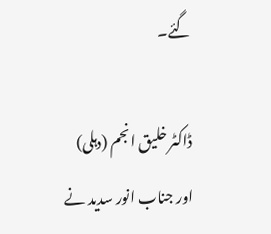گئے۔

ڈاکٹر خلیق انجم (دہلی) اور جناب انور سدید نے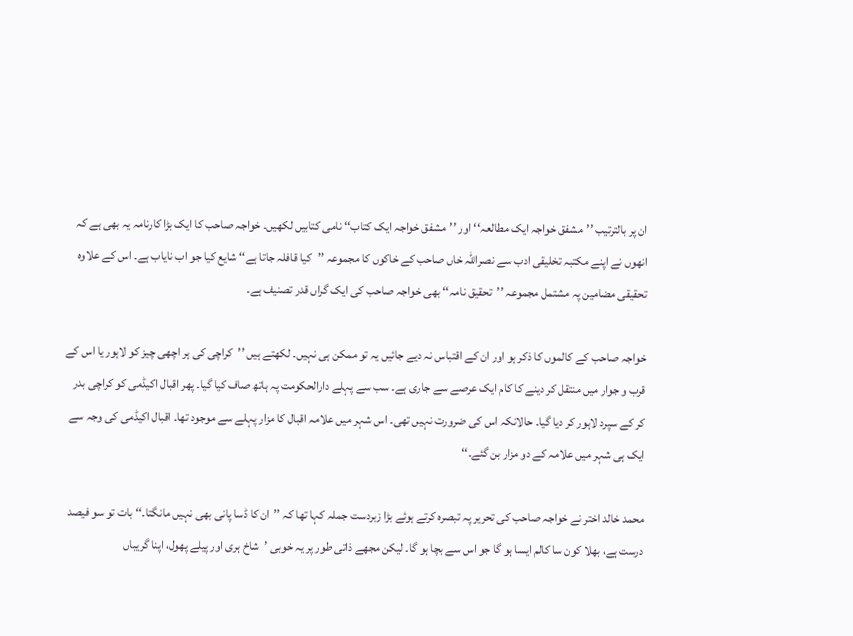ان پر بالترتیب ’’مشفق خواجہ ایک مطالعہ‘‘ اور ’’مشفق خواجہ ایک کتاب‘‘ نامی کتابیں لکھیں۔ خواجہ صاحب کا ایک بڑا کارنامہ یہ بھی ہے کہ انھوں نے اپنے مکتبہ تخلیقی ادب سے نصراللہ خاں صاحب کے خاکوں کا مجموعہ ’’کیا قافلہ جاتا ہے‘‘ شایع کیا جو اب نایاب ہے۔ اس کے علاوہ تحقیقی مضامین پہ مشتمل مجموعہ ’’تحقیق نامہ‘‘ بھی خواجہ صاحب کی ایک گراں قدر تصنیف ہے۔

خواجہ صاحب کے کالموں کا ذکر ہو اور ان کے اقتباس نہ دیے جائیں یہ تو ممکن ہی نہیں۔ لکھتے ہیں ’’کراچی کی ہر اچھی چیز کو لاہور یا اس کے قرب و جوار میں منتقل کر دینے کا کام ایک عرصے سے جاری ہے۔ سب سے پہلے دارالحکومت پہ ہاتھ صاف کیا گیا۔ پھر اقبال اکیڈمی کو کراچی بدر کر کے سپرد لاہور کر دیا گیا۔ حالانکہ اس کی ضرورت نہیں تھی۔ اس شہر میں علامہ اقبال کا مزار پہلے سے موجود تھا۔ اقبال اکیڈمی کی وجہ سے ایک ہی شہر میں علامہ کے دو مزار بن گئے۔‘‘

محمد خالد اختر نے خواجہ صاحب کی تحریر پہ تبصرہ کرتے ہوئے بڑا زبردست جملہ کہا تھا کہ ’’ان کا ڈسا پانی بھی نہیں مانگتا۔‘‘ بات تو سو فیصد درست ہے، بھلا کون سا کالم ایسا ہو گا جو اس سے بچا ہو گا۔ لیکن مجھے ذاتی طور پر یہ خوبی ’شاخ ہری اور پیلے پھول، اپنا گریباں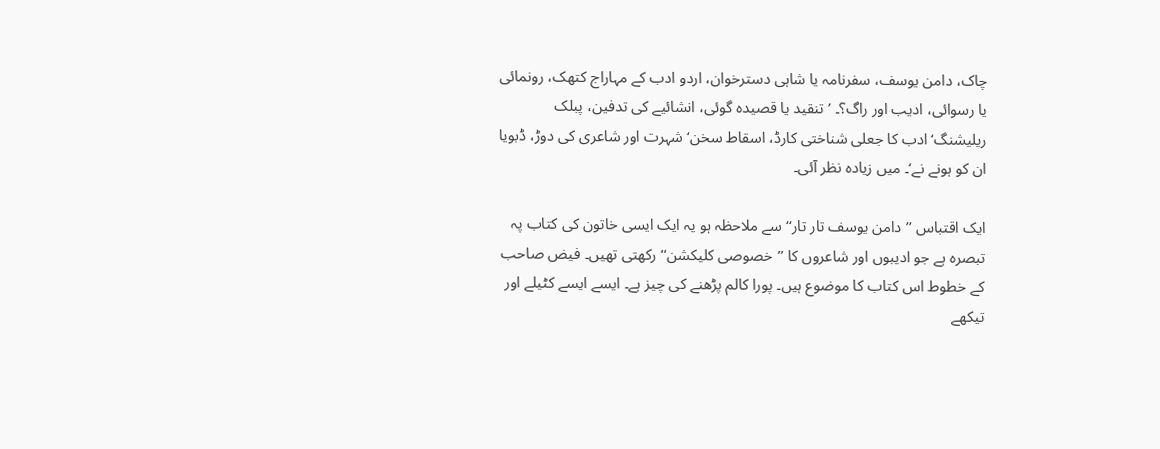چاک، دامن یوسف، سفرنامہ یا شاہی دسترخوان، اردو ادب کے مہاراج کتھک، رونمائی یا رسوائی، ادیب اور راگ؟۔ ’تنقید یا قصیدہ گوئی، انشائیے کی تدفین، پبلک ریلیشنگ‘ ادب کا جعلی شناختی کارڈ، اسقاط سخن‘ شہرت اور شاعری کی دوڑ، ڈبویا ان کو ہونے نے‘۔ میں زیادہ نظر آئی۔

ایک اقتباس ’’دامن یوسف تار تار‘‘ سے ملاحظہ ہو یہ ایک ایسی خاتون کی کتاب پہ تبصرہ ہے جو ادیبوں اور شاعروں کا ’’خصوصی کلیکشن‘‘ رکھتی تھیں۔ فیض صاحب کے خطوط اس کتاب کا موضوع ہیں۔ پورا کالم پڑھنے کی چیز ہے۔ ایسے ایسے کٹیلے اور تیکھے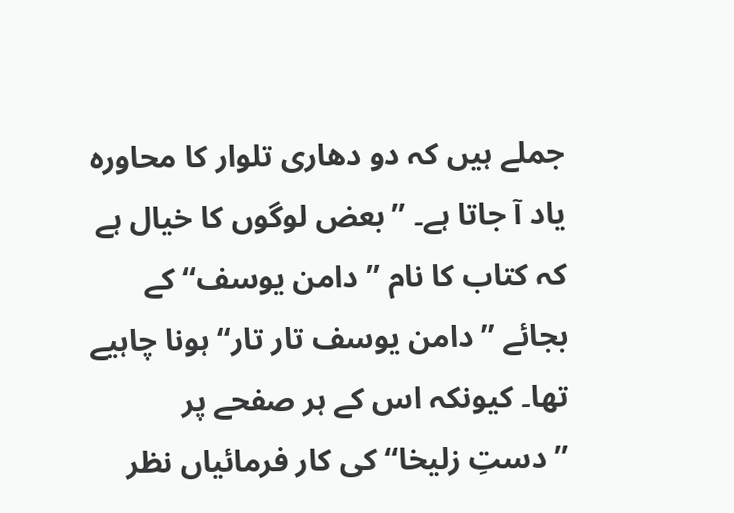جملے ہیں کہ دو دھاری تلوار کا محاورہ یاد آ جاتا ہے۔ ’’بعض لوگوں کا خیال ہے کہ کتاب کا نام ’’دامن یوسف‘‘ کے بجائے ’’دامن یوسف تار تار‘‘ ہونا چاہیے تھا۔ کیونکہ اس کے ہر صفحے پر ’’دستِ زلیخا‘‘ کی کار فرمائیاں نظر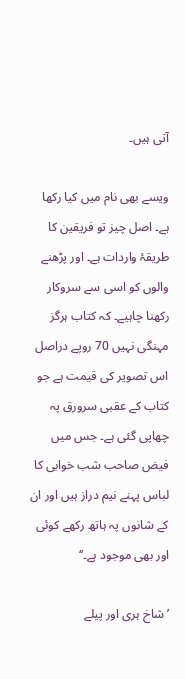آتی ہیں۔

ویسے بھی نام میں کیا رکھا ہے۔ اصل چیز تو فریقین کا طریقۂ واردات ہے۔ اور پڑھنے والوں کو اسی سے سروکار رکھنا چاہیے۔ کہ کتاب ہرگز مہنگی نہیں 70 روپے دراصل اس تصویر کی قیمت ہے جو کتاب کے عقبی سرورق پہ چھاپی گئی ہے۔ جس میں فیض صاحب شب خوابی کا لباس پہنے نیم دراز ہیں اور ان کے شانوں پہ ہاتھ رکھے کوئی اور بھی موجود ہے۔‘‘

’شاخ ہری اور پیلے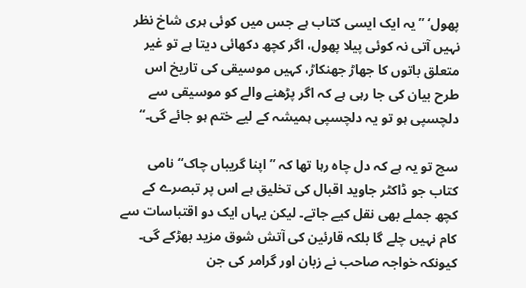پھول‘ ’’یہ ایک ایسی کتاب ہے جس میں کوئی ہری شاخ نظر نہیں آتی نہ کوئی پیلا پھول، اگر کچھ دکھائی دیتا ہے تو غیر متعلق باتوں کا جھاڑ جھنکاڑ، کہیں موسیقی کی تاریخ اس طرح بیان کی جا رہی ہے کہ اگر پڑھنے والے کو موسیقی سے دلچسپی ہو تو یہ دلچسپی ہمیشہ کے لیے ختم ہو جائے گی۔‘‘

سچ تو یہ ہے کہ دل چاہ رہا تھا کہ ’’اپنا گریباں چاک‘‘ نامی کتاب جو ڈاکٹر جاوید اقبال کی تخلیق ہے اس پر تبصرے کے کچھ جملے بھی نقل کیے جاتے۔ لیکن یہاں ایک دو اقتباسات سے کام نہیں چلے گا بلکہ قارئین کی آتش شوق مزید بھڑکے گی۔ کیونکہ خواجہ صاحب نے زبان اور گرامر کی جن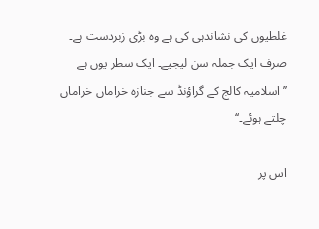غلطیوں کی نشاندہی کی ہے وہ بڑی زبردست ہے۔ صرف ایک جملہ سن لیجیے۔ ایک سطر یوں ہے ’’اسلامیہ کالج کے گراؤنڈ سے جنازہ خراماں خراماں چلتے ہوئے۔‘‘

اس پر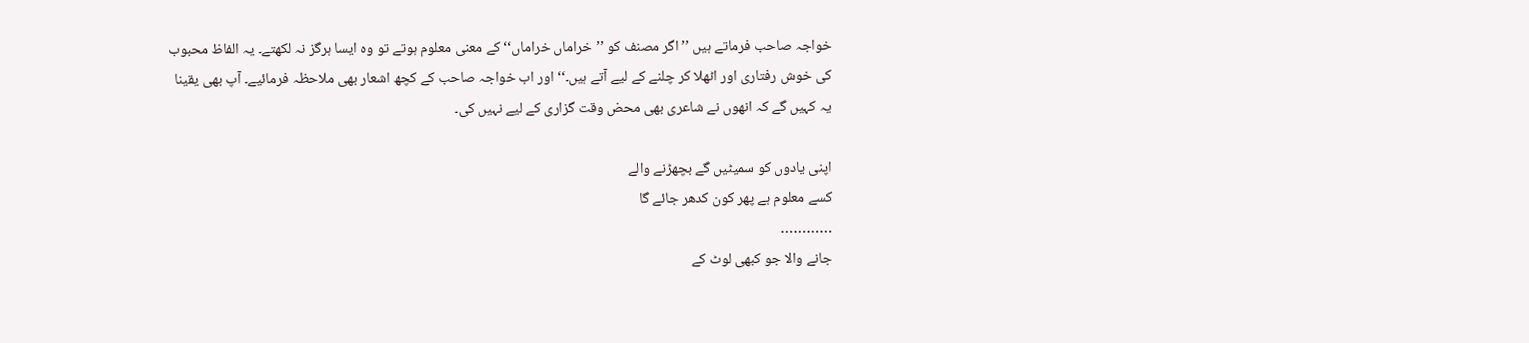خواجہ صاحب فرماتے ہیں ’’اگر مصنف کو ’’خراماں خراماں‘‘ کے معنی معلوم ہوتے تو وہ ایسا ہرگز نہ لکھتے۔ یہ الفاظ محبوب کی خوش رفتاری اور اٹھلا کر چلنے کے لیے آتے ہیں۔‘‘ اور اب خواجہ صاحب کے کچھ اشعار بھی ملاحظہ فرمائیے۔ آپ بھی یقینا یہ کہیں گے کہ انھوں نے شاعری بھی محض وقت گزاری کے لیے نہیں کی۔

اپنی یادوں کو سمیٹیں گے بچھڑنے والے
کسے معلوم ہے پھر کون کدھر جائے گا
…………
جانے والا جو کبھی لوٹ کے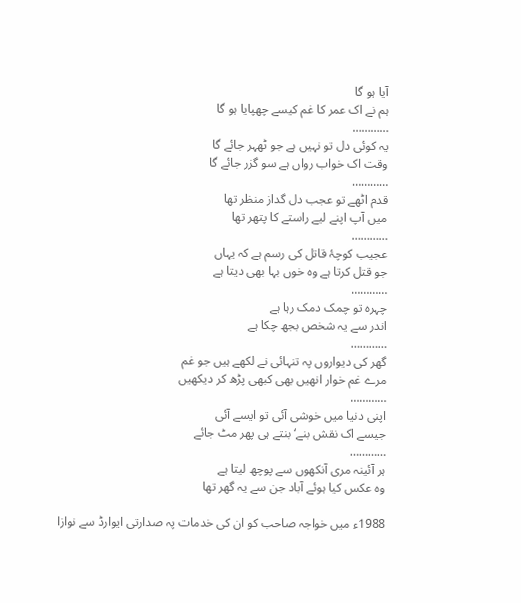آیا ہو گا
ہم نے اک عمر کا غم کیسے چھپایا ہو گا
…………
یہ کوئی دل تو نہیں ہے جو ٹھہر جائے گا
وقت اک خواب رواں ہے سو گزر جائے گا
…………
قدم اٹھے تو عجب دل گداز منظر تھا
میں آپ اپنے لیے راستے کا پتھر تھا
…………
عجیب کوچۂ قاتل کی رسم ہے کہ یہاں
جو قتل کرتا ہے وہ خوں بہا بھی دیتا ہے
…………
چہرہ تو چمک دمک رہا ہے
اندر سے یہ شخص بجھ چکا ہے
…………
گھر کی دیواروں پہ تنہائی نے لکھے ہیں جو غم
مرے غم خوار انھیں بھی کبھی پڑھ کر دیکھیں
…………
اپنی دنیا میں خوشی آئی تو ایسے آئی
جیسے اک نقش بنے‘ بنتے ہی پھر مٹ جائے
…………
ہر آئینہ مری آنکھوں سے پوچھ لیتا ہے
وہ عکس کیا ہوئے آباد جن سے یہ گھر تھا

1988ء میں خواجہ صاحب کو ان کی خدمات پہ صدارتی ایوارڈ سے نوازا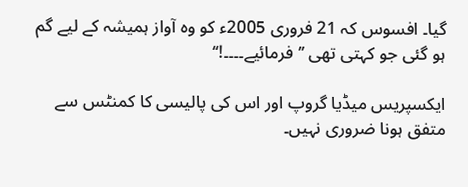گیا۔ افسوس کہ 21 فروری 2005ء کو وہ آواز ہمیشہ کے لیے گم ہو گئی جو کہتی تھی ’’فرمائیے۔۔۔۔!‘‘

ایکسپریس میڈیا گروپ اور اس کی پالیسی کا کمنٹس سے متفق ہونا ضروری نہیں۔